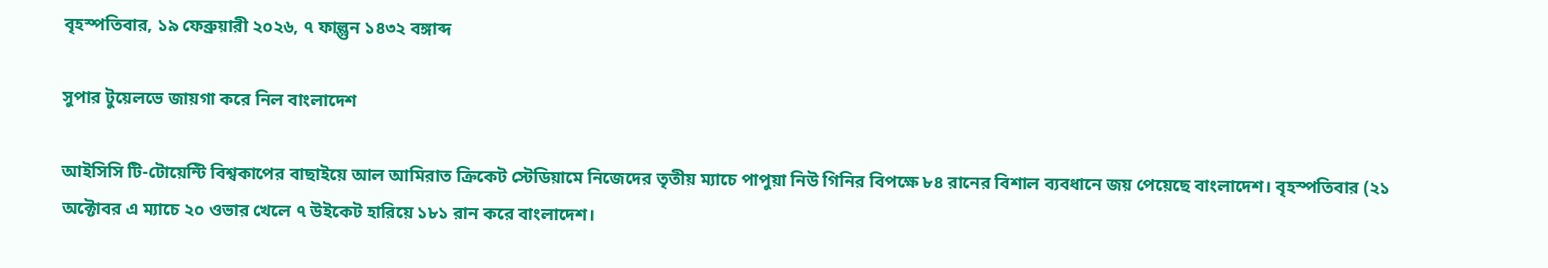বৃহস্পতিবার, ১৯ ফেব্রুয়ারী ২০২৬, ৭ ফাল্গুন ১৪৩২ বঙ্গাব্দ

সুপার টুয়েলভে জায়গা করে নিল বাংলাদেশ

আইসিসি টি-টোয়েন্টি বিশ্বকাপের বাছাইয়ে আল আমিরাত ক্রিকেট স্টেডিয়ামে নিজেদের তৃতীয় ম্যাচে পাপুয়া নিউ গিনির বিপক্ষে ৮৪ রানের বিশাল ব্যবধানে জয় পেয়েছে বাংলাদেশ। বৃহস্পতিবার (২১ অক্টোবর এ ম্যাচে ২০ ওভার খেলে ৭ উইকেট হারিয়ে ১৮১ রান করে বাংলাদেশ।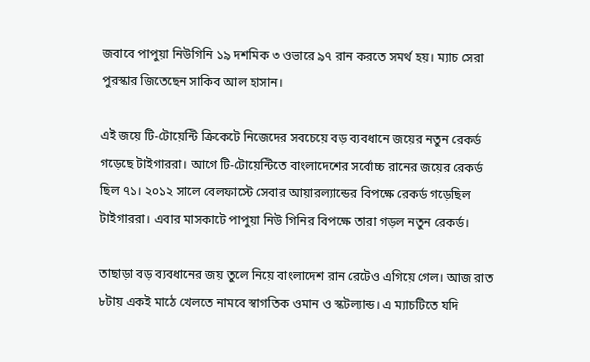জবাবে পাপুয়া নিউগিনি ১৯ দশমিক ৩ ওভারে ৯৭ রান করতে সমর্থ হয়। ম্যাচ সেরা পুরস্কার জিতেছেন সাকিব আল হাসান।

এই জয়ে টি-টোয়েন্টি ক্রিকেটে নিজেদের সবচেয়ে বড় ব্যবধানে জয়ের নতুন রেকর্ড গড়েছে টাইগাররা। আগে টি-টোয়েন্টিতে বাংলাদেশের সর্বোচ্চ রানের জয়ের রেকর্ড ছিল ৭১। ২০১২ সালে বেলফাস্টে সেবার আয়ারল্যান্ডের বিপক্ষে রেকর্ড গড়েছিল টাইগাররা। এবার মাসকাটে পাপুয়া নিউ গিনির বিপক্ষে তারা গড়ল নতুন রেকর্ড।

তাছাড়া বড় ব্যবধানের জয় তুলে নিয়ে বাংলাদেশ রান রেটেও এগিয়ে গেল। আজ রাত ৮টায় একই মাঠে খেলতে নামবে স্বাগতিক ওমান ও স্কটল্যান্ড। এ ম্যাচটিতে যদি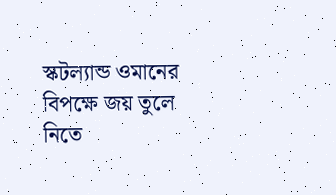স্কটল্যান্ড ওমানের বিপক্ষে জয় তুলে নিতে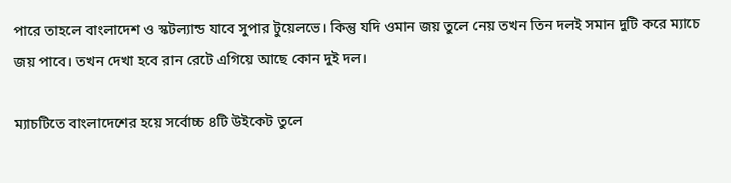পারে তাহলে বাংলাদেশ ও স্কটল্যান্ড যাবে সুপার টুয়েলভে। কিন্তু যদি ওমান জয় তুলে নেয় তখন তিন দলই সমান দুটি করে ম্যাচে জয় পাবে। তখন দেখা হবে রান রেটে এগিয়ে আছে কোন দুই দল।

ম্যাচটিতে বাংলাদেশের হয়ে সর্বোচ্চ ৪টি উইকেট তুলে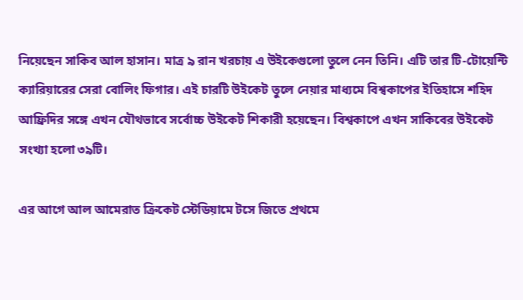নিয়েছেন সাকিব আল হাসান। মাত্র ৯ রান খরচায় এ উইকেগুলো তুলে নেন তিনি। এটি তার টি-টোয়েন্টি ক্যারিয়ারের সেরা বোলিং ফিগার। এই চারটি উইকেট তুলে নেয়ার মাধ্যমে বিশ্বকাপের ইতিহাসে শহিদ আফ্রিদির সঙ্গে এখন যৌথভাবে সর্বোচ্চ উইকেট শিকারী হয়েছেন। বিশ্বকাপে এখন সাকিবের উইকেট সংখ্যা হলো ৩৯টি।

এর আগে আল আমেরাত ক্রিকেট স্টেডিয়ামে টসে জিতে প্রথমে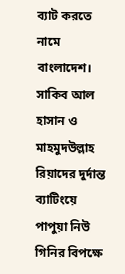ব্যাট করতে নামে বাংলাদেশ। সাকিব আল হাসান ও মাহমুদউল্লাহ রিয়াদের দুর্দান্ত ব্যাটিংয়ে পাপুয়া নিউ গিনির বিপক্ষে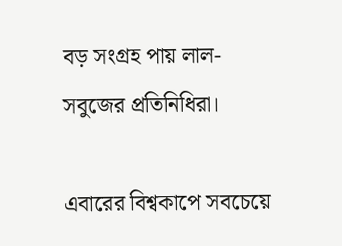বড় সংগ্রহ পায় লাল-সবুজের প্রতিনিধিরা।

এবারের বিশ্বকাপে সবচেয়ে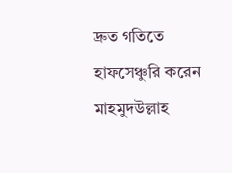দ্রুত গতিতে হাফসেঞ্চুরি করেন মাহমুদউল্লাহ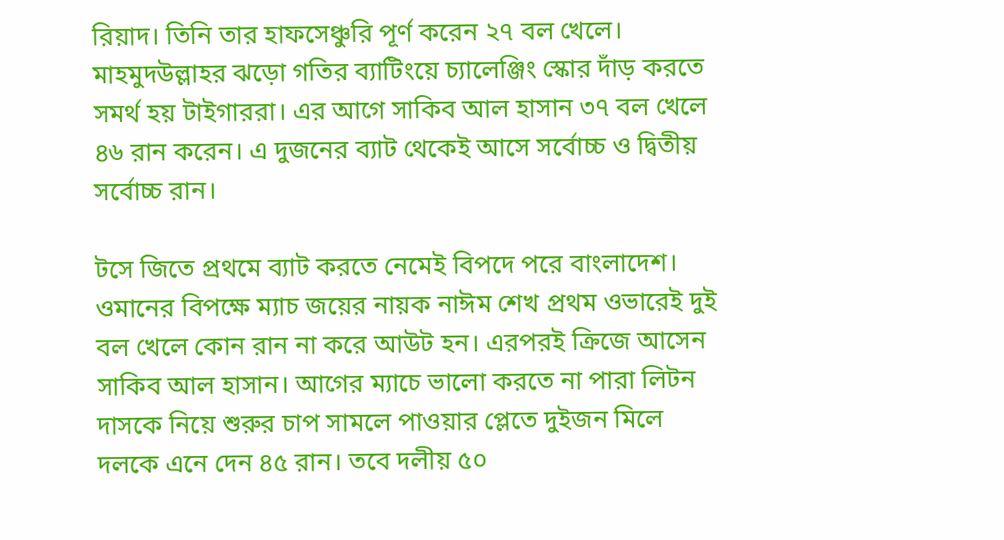রিয়াদ। তিনি তার হাফসেঞ্চুরি পূর্ণ করেন ২৭ বল খেলে। মাহমুদউল্লাহর ঝড়ো গতির ব্যাটিংয়ে চ্যালেঞ্জিং স্কোর দাঁড় করতে সমর্থ হয় টাইগাররা। এর আগে সাকিব আল হাসান ৩৭ বল খেলে ৪৬ রান করেন। এ দুজনের ব্যাট থেকেই আসে সর্বোচ্চ ও দ্বিতীয় সর্বোচ্চ রান।

টসে জিতে প্রথমে ব্যাট করতে নেমেই বিপদে পরে বাংলাদেশ। ওমানের বিপক্ষে ম্যাচ জয়ের নায়ক নাঈম শেখ প্রথম ওভারেই দুই বল খেলে কোন রান না করে আউট হন। এরপরই ক্রিজে আসেন সাকিব আল হাসান। আগের ম্যাচে ভালো করতে না পারা লিটন দাসকে নিয়ে শুরুর চাপ সামলে পাওয়ার প্লেতে দুইজন মিলে দলকে এনে দেন ৪৫ রান। তবে দলীয় ৫০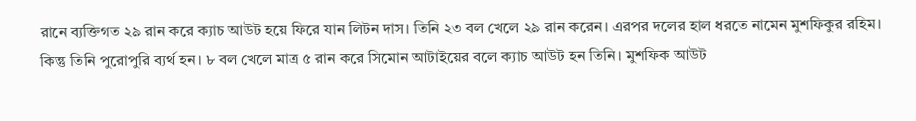রানে ব্যক্তিগত ২৯ রান করে ক্যাচ আউট হয়ে ফিরে যান লিটন দাস। তিনি ২৩ বল খেলে ২৯ রান করেন। এরপর দলের হাল ধরতে নামেন মুশফিকুর রহিম। কিন্তু তিনি পুরোপুরি ব্যর্থ হন। ৮ বল খেলে মাত্র ৫ রান করে সিমোন আটাইয়ের বলে ক্যাচ আউট হন তিনি। মুশফিক আউট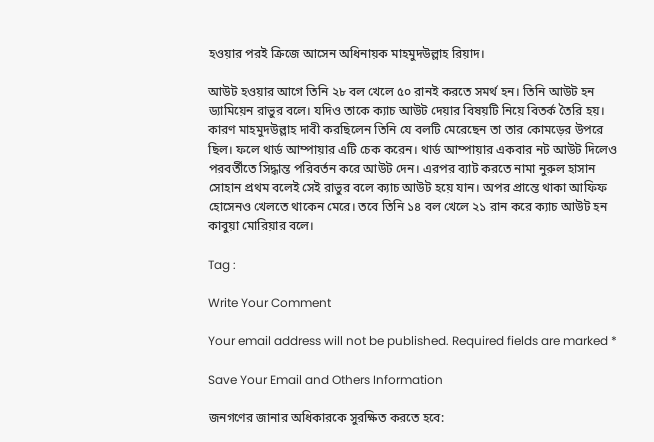হওয়ার পরই ক্রিজে আসেন অধিনায়ক মাহমুদউল্লাহ রিয়াদ।

আউট হওয়ার আগে তিনি ২৮ বল খেলে ৫০ রানই করতে সমর্থ হন। তিনি আউট হন ড্যামিয়েন রাভুর বলে। যদিও তাকে ক্যাচ আউট দেয়ার বিষয়টি নিয়ে বিতর্ক তৈরি হয়। কারণ মাহমুদউল্লাহ দাবী করছিলেন তিনি যে বলটি মেরেছেন তা তার কোমড়ের উপরে ছিল। ফলে থার্ড আম্পায়ার এটি চেক করেন। থার্ড আম্পায়ার একবার নট আউট দিলেও পরবর্তীতে সিদ্ধান্ত পরিবর্তন করে আউট দেন। এরপর ব্যাট করতে নামা নুরুল হাসান সোহান প্রথম বলেই সেই রাভুর বলে ক্যাচ আউট হয়ে যান। অপর প্রান্তে থাকা আফিফ হোসেনও খেলতে থাকেন মেরে। তবে তিনি ১৪ বল খেলে ২১ রান করে ক্যাচ আউট হন কাবুয়া মোরিয়ার বলে।

Tag :

Write Your Comment

Your email address will not be published. Required fields are marked *

Save Your Email and Others Information

জনগণের জানার অধিকারকে সুরক্ষিত করতে হবে: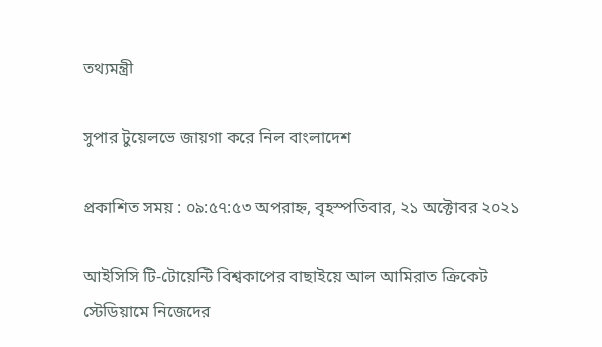তথ্যমন্ত্রী

সুপার টুয়েলভে জায়গা করে নিল বাংলাদেশ

প্রকাশিত সময় : ০৯:৫৭:৫৩ অপরাহ্ন, বৃহস্পতিবার, ২১ অক্টোবর ২০২১

আইসিসি টি-টোয়েন্টি বিশ্বকাপের বাছাইয়ে আল আমিরাত ক্রিকেট স্টেডিয়ামে নিজেদের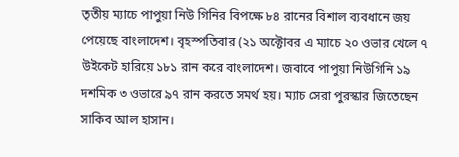তৃতীয় ম্যাচে পাপুয়া নিউ গিনির বিপক্ষে ৮৪ রানের বিশাল ব্যবধানে জয় পেয়েছে বাংলাদেশ। বৃহস্পতিবার (২১ অক্টোবর এ ম্যাচে ২০ ওভার খেলে ৭ উইকেট হারিয়ে ১৮১ রান করে বাংলাদেশ। জবাবে পাপুয়া নিউগিনি ১৯ দশমিক ৩ ওভারে ৯৭ রান করতে সমর্থ হয়। ম্যাচ সেরা পুরস্কার জিতেছেন সাকিব আল হাসান।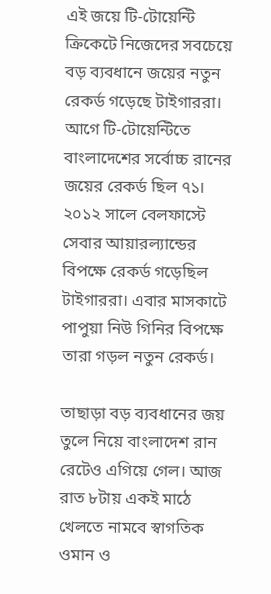এই জয়ে টি-টোয়েন্টি ক্রিকেটে নিজেদের সবচেয়ে বড় ব্যবধানে জয়ের নতুন রেকর্ড গড়েছে টাইগাররা। আগে টি-টোয়েন্টিতে বাংলাদেশের সর্বোচ্চ রানের জয়ের রেকর্ড ছিল ৭১। ২০১২ সালে বেলফাস্টে সেবার আয়ারল্যান্ডের বিপক্ষে রেকর্ড গড়েছিল টাইগাররা। এবার মাসকাটে পাপুয়া নিউ গিনির বিপক্ষে তারা গড়ল নতুন রেকর্ড।

তাছাড়া বড় ব্যবধানের জয় তুলে নিয়ে বাংলাদেশ রান রেটেও এগিয়ে গেল। আজ রাত ৮টায় একই মাঠে খেলতে নামবে স্বাগতিক ওমান ও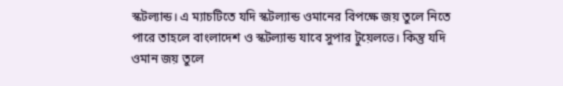স্কটল্যান্ড। এ ম্যাচটিতে যদি স্কটল্যান্ড ওমানের বিপক্ষে জয় তুলে নিতে পারে তাহলে বাংলাদেশ ও স্কটল্যান্ড যাবে সুপার টুয়েলভে। কিন্তু যদি ওমান জয় তুলে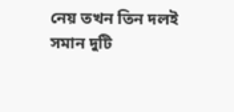নেয় তখন তিন দলই সমান দুটি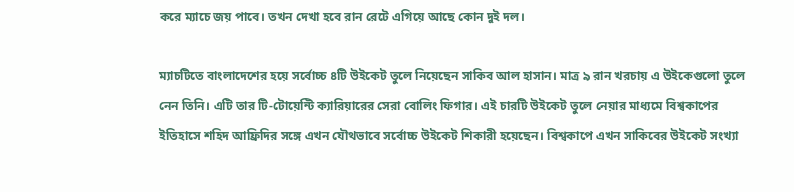করে ম্যাচে জয় পাবে। তখন দেখা হবে রান রেটে এগিয়ে আছে কোন দুই দল।

ম্যাচটিতে বাংলাদেশের হয়ে সর্বোচ্চ ৪টি উইকেট তুলে নিয়েছেন সাকিব আল হাসান। মাত্র ৯ রান খরচায় এ উইকেগুলো তুলে নেন তিনি। এটি তার টি-টোয়েন্টি ক্যারিয়ারের সেরা বোলিং ফিগার। এই চারটি উইকেট তুলে নেয়ার মাধ্যমে বিশ্বকাপের ইতিহাসে শহিদ আফ্রিদির সঙ্গে এখন যৌথভাবে সর্বোচ্চ উইকেট শিকারী হয়েছেন। বিশ্বকাপে এখন সাকিবের উইকেট সংখ্যা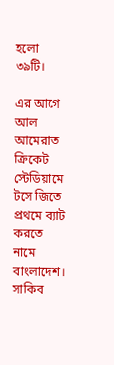হলো ৩৯টি।

এর আগে আল আমেরাত ক্রিকেট স্টেডিয়ামে টসে জিতে প্রথমে ব্যাট করতে নামে বাংলাদেশ। সাকিব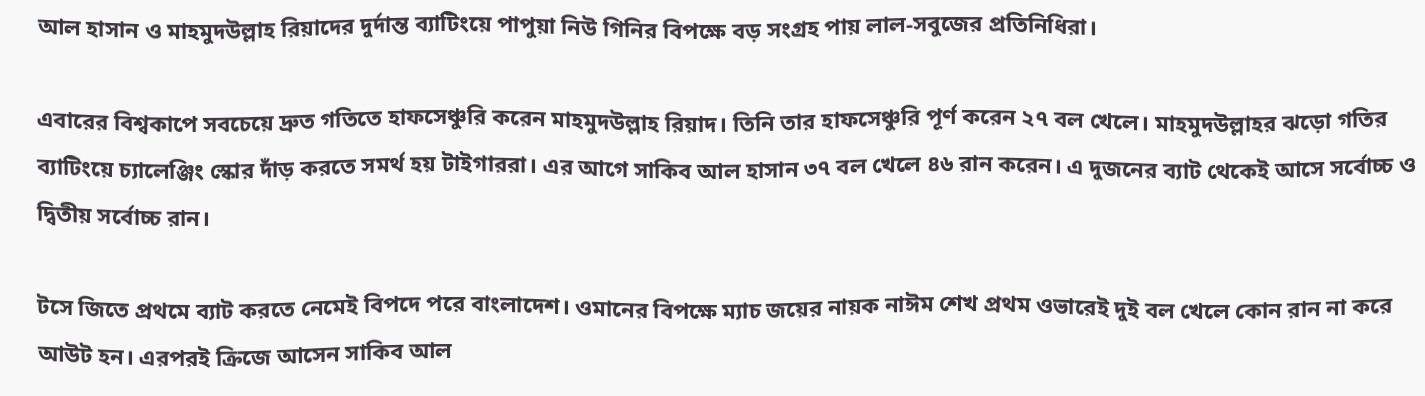আল হাসান ও মাহমুদউল্লাহ রিয়াদের দুর্দান্ত ব্যাটিংয়ে পাপুয়া নিউ গিনির বিপক্ষে বড় সংগ্রহ পায় লাল-সবুজের প্রতিনিধিরা।

এবারের বিশ্বকাপে সবচেয়ে দ্রুত গতিতে হাফসেঞ্চুরি করেন মাহমুদউল্লাহ রিয়াদ। তিনি তার হাফসেঞ্চুরি পূর্ণ করেন ২৭ বল খেলে। মাহমুদউল্লাহর ঝড়ো গতির ব্যাটিংয়ে চ্যালেঞ্জিং স্কোর দাঁড় করতে সমর্থ হয় টাইগাররা। এর আগে সাকিব আল হাসান ৩৭ বল খেলে ৪৬ রান করেন। এ দুজনের ব্যাট থেকেই আসে সর্বোচ্চ ও দ্বিতীয় সর্বোচ্চ রান।

টসে জিতে প্রথমে ব্যাট করতে নেমেই বিপদে পরে বাংলাদেশ। ওমানের বিপক্ষে ম্যাচ জয়ের নায়ক নাঈম শেখ প্রথম ওভারেই দুই বল খেলে কোন রান না করে আউট হন। এরপরই ক্রিজে আসেন সাকিব আল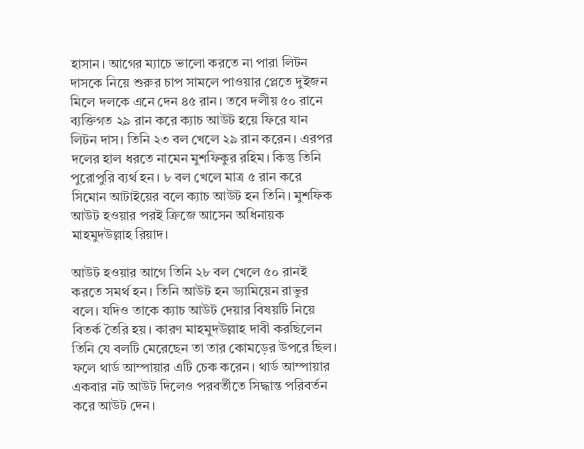হাসান। আগের ম্যাচে ভালো করতে না পারা লিটন দাসকে নিয়ে শুরুর চাপ সামলে পাওয়ার প্লেতে দুইজন মিলে দলকে এনে দেন ৪৫ রান। তবে দলীয় ৫০ রানে ব্যক্তিগত ২৯ রান করে ক্যাচ আউট হয়ে ফিরে যান লিটন দাস। তিনি ২৩ বল খেলে ২৯ রান করেন। এরপর দলের হাল ধরতে নামেন মুশফিকুর রহিম। কিন্তু তিনি পুরোপুরি ব্যর্থ হন। ৮ বল খেলে মাত্র ৫ রান করে সিমোন আটাইয়ের বলে ক্যাচ আউট হন তিনি। মুশফিক আউট হওয়ার পরই ক্রিজে আসেন অধিনায়ক মাহমুদউল্লাহ রিয়াদ।

আউট হওয়ার আগে তিনি ২৮ বল খেলে ৫০ রানই করতে সমর্থ হন। তিনি আউট হন ড্যামিয়েন রাভুর বলে। যদিও তাকে ক্যাচ আউট দেয়ার বিষয়টি নিয়ে বিতর্ক তৈরি হয়। কারণ মাহমুদউল্লাহ দাবী করছিলেন তিনি যে বলটি মেরেছেন তা তার কোমড়ের উপরে ছিল। ফলে থার্ড আম্পায়ার এটি চেক করেন। থার্ড আম্পায়ার একবার নট আউট দিলেও পরবর্তীতে সিদ্ধান্ত পরিবর্তন করে আউট দেন।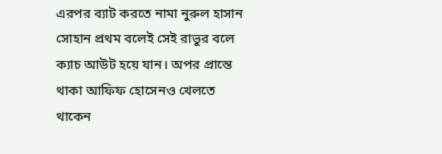এরপর ব্যাট করতে নামা নুরুল হাসান সোহান প্রথম বলেই সেই রাভুর বলে ক্যাচ আউট হয়ে যান। অপর প্রান্তে থাকা আফিফ হোসেনও খেলতে থাকেন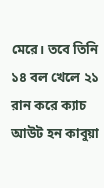মেরে। তবে তিনি ১৪ বল খেলে ২১ রান করে ক্যাচ আউট হন কাবুয়া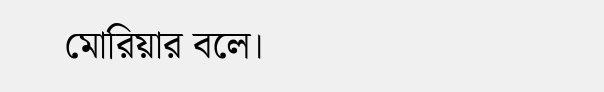মোরিয়ার বলে।